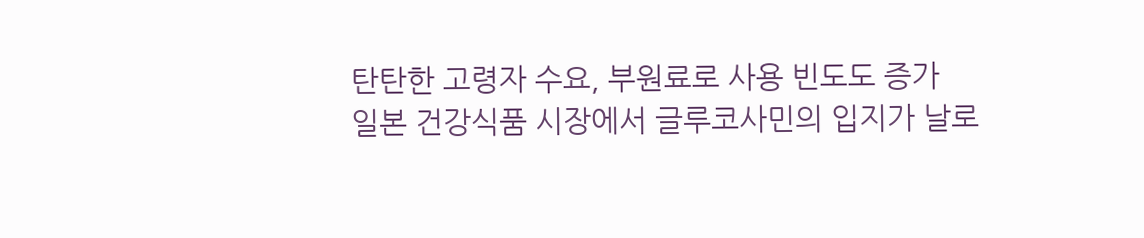탄탄한 고령자 수요, 부원료로 사용 빈도도 증가
일본 건강식품 시장에서 글루코사민의 입지가 날로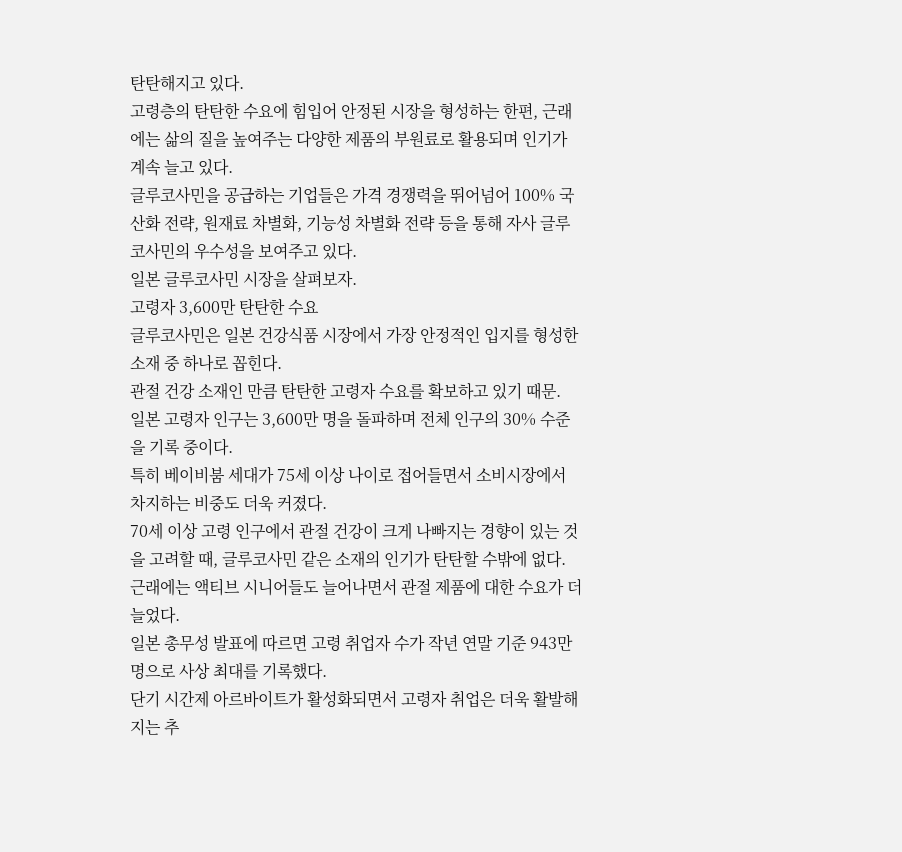탄탄해지고 있다.
고령층의 탄탄한 수요에 힘입어 안정된 시장을 형성하는 한편, 근래에는 삶의 질을 높여주는 다양한 제품의 부원료로 활용되며 인기가 계속 늘고 있다.
글루코사민을 공급하는 기업들은 가격 경쟁력을 뛰어넘어 100% 국산화 전략, 원재료 차별화, 기능성 차별화 전략 등을 통해 자사 글루코사민의 우수성을 보여주고 있다.
일본 글루코사민 시장을 살펴보자.
고령자 3,600만 탄탄한 수요
글루코사민은 일본 건강식품 시장에서 가장 안정적인 입지를 형성한 소재 중 하나로 꼽힌다.
관절 건강 소재인 만큼 탄탄한 고령자 수요를 확보하고 있기 때문.
일본 고령자 인구는 3,600만 명을 돌파하며 전체 인구의 30% 수준을 기록 중이다.
특히 베이비붐 세대가 75세 이상 나이로 접어들면서 소비시장에서 차지하는 비중도 더욱 커졌다.
70세 이상 고령 인구에서 관절 건강이 크게 나빠지는 경향이 있는 것을 고려할 때, 글루코사민 같은 소재의 인기가 탄탄할 수밖에 없다.
근래에는 액티브 시니어들도 늘어나면서 관절 제품에 대한 수요가 더 늘었다.
일본 총무성 발표에 따르면 고령 취업자 수가 작년 연말 기준 943만 명으로 사상 최대를 기록했다.
단기 시간제 아르바이트가 활성화되면서 고령자 취업은 더욱 활발해지는 추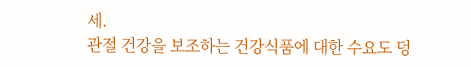세.
관절 건강을 보조하는 건강식품에 대한 수요도 덩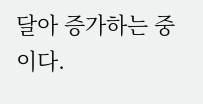달아 증가하는 중이다.